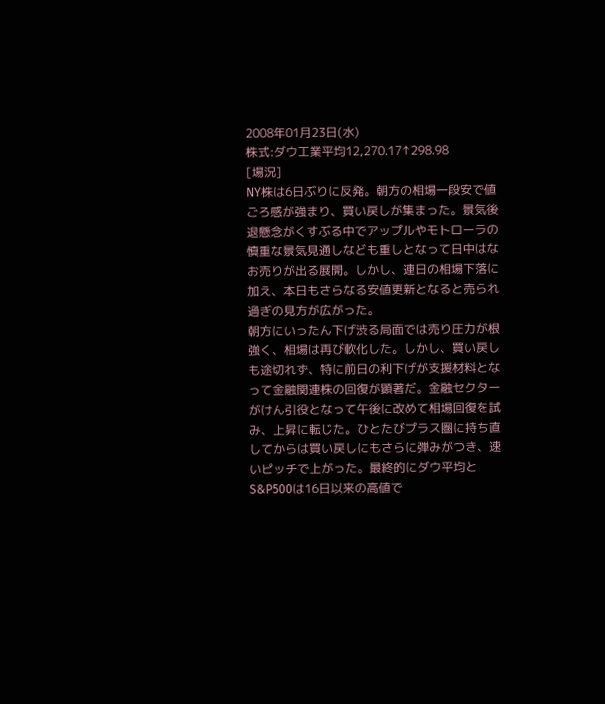2008年01月23日(水)
株式:ダウ工業平均12,270.17↑298.98
[場況]
NY株は6日ぶりに反発。朝方の相場一段安で値ごろ感が強まり、買い戻しが集まった。景気後退懸念がくすぶる中でアップルやモトローラの慎重な景気見通しなども重しとなって日中はなお売りが出る展開。しかし、連日の相場下落に加え、本日もさらなる安値更新となると売られ過ぎの見方が広がった。
朝方にいったん下げ渋る局面では売り圧力が根強く、相場は再び軟化した。しかし、買い戻しも途切れず、特に前日の利下げが支援材料となって金融関連株の回復が顕著だ。金融セクターがけん引役となって午後に改めて相場回復を試み、上昇に転じた。ひとたびプラス圏に持ち直してからは買い戻しにもさらに弾みがつき、速いピッチで上がった。最終的にダウ平均とS&P500は16日以来の高値で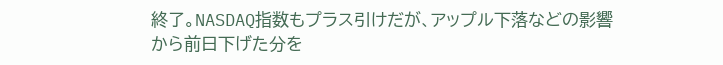終了。NASDAQ指数もプラス引けだが、アップル下落などの影響から前日下げた分を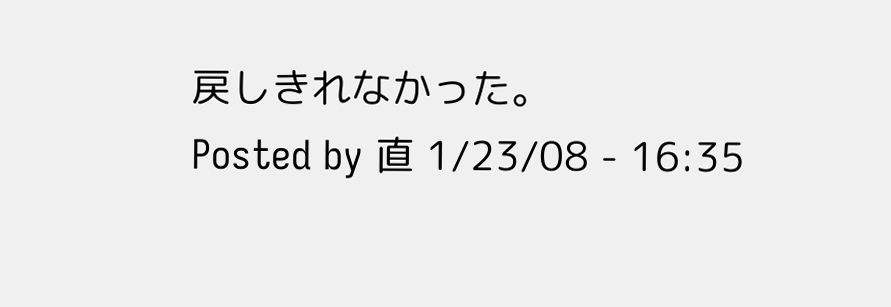戻しきれなかった。
Posted by 直 1/23/08 - 16:35